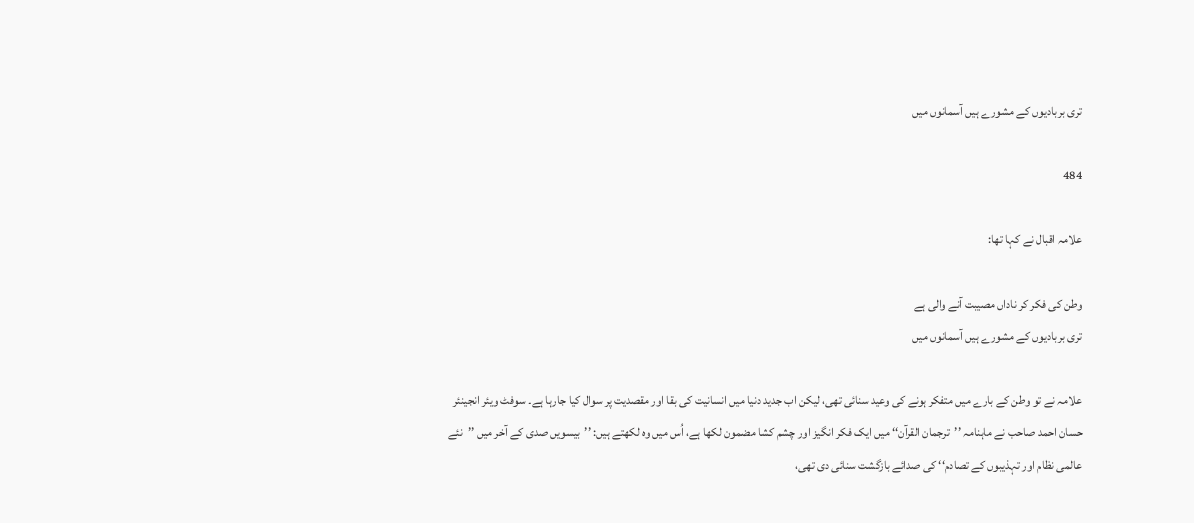تری بربادیوں کے مشورے ہیں آسمانوں میں

484

علامہ اقبال نے کہا تھا:

وطن کی فکر کر ناداں مصیبت آنے والی ہے
تری بربادیوں کے مشورے ہیں آسمانوں میں

علامہ نے تو وطن کے بارے میں متفکر ہونے کی وعید سنائی تھی، لیکن اب جدید دنیا میں انسانیت کی بقا اور مقصدیت پر سوال کیا جارہا ہے۔ سوفٹ ویئر انجینئر حسان احمد صاحب نے ماہنامہ ’’ترجمان القرآن‘‘ میں ایک فکر انگیز اور چشم کشا مضمون لکھا ہے، اُس میں وہ لکھتے ہیں: ’’بیسویں صدی کے آخر میں ’’نئے عالمی نظام اور تہذیبوں کے تصادم‘‘ کی صدائے بازگشت سنائی دی تھی،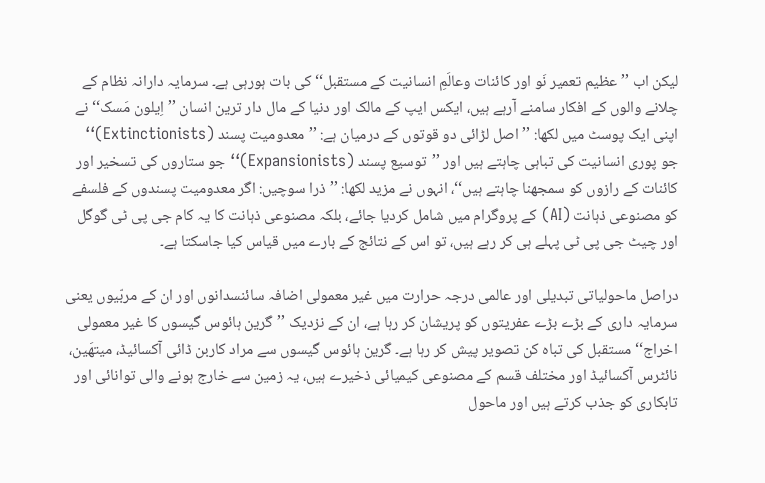لیکن اب ’’عظیم تعمیر نَو اور کائنات وعالَمِ انسانیت کے مستقبل‘‘ کی بات ہورہی ہے۔ سرمایہ دارانہ نظام کے چلانے والوں کے افکار سامنے آرہے ہیں، ایکس ایپ کے مالک اور دنیا کے مال دار ترین انسان ’’اِیلون مَسک‘‘ نے اپنی ایک پوسٹ میں لکھا: ’’اصل لڑائی دو قوتوں کے درمیان ہے: ’’معدومیت پسند (Extinctionists)‘‘ جو پوری انسانیت کی تباہی چاہتے ہیں اور ’’توسیع پسند (Expansionists)‘‘ جو ستاروں کی تسخیر اور کائنات کے رازوں کو سمجھنا چاہتے ہیں‘‘، انہوں نے مزید لکھا: ’’ذرا سوچیں: اگر معدومیت پسندوں کے فلسفے کو مصنوعی ذہانت (AI) کے پروگرام میں شامل کردیا جائے، بلکہ مصنوعی ذہانت کا یہ کام جی پی ٹی گوگل اور چیٹ جی پی ٹی پہلے ہی کر رہے ہیں، تو اس کے نتائج کے بارے میں قیاس کیا جاسکتا ہے۔

دراصل ماحولیاتی تبدیلی اور عالمی درجہ حرارت میں غیر معمولی اضافہ سائنسدانوں اور ان کے مربّیوں یعنی سرمایہ داری کے بڑے بڑے عفریتوں کو پریشان کر رہا ہے، ان کے نزدیک ’’گرین ہائوس گیسوں کا غیر معمولی اخراج‘‘ مستقبل کی تباہ کن تصویر پیش کر رہا ہے۔ گرین ہائوس گیسوں سے مراد کاربن ڈائی آکسائیڈ، میتھَین، نائٹرس آکسائیڈ اور مختلف قسم کے مصنوعی کیمیائی ذخیرے ہیں، یہ زمین سے خارج ہونے والی توانائی اور تابکاری کو جذب کرتے ہیں اور ماحول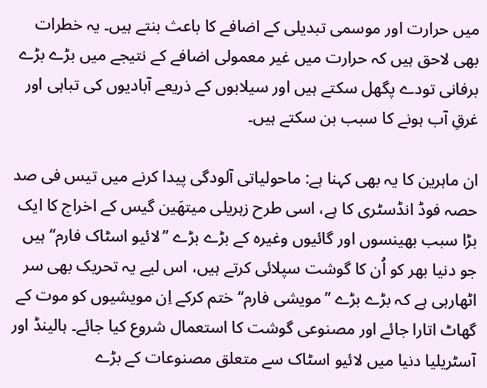میں حرارت اور موسمی تبدیلی کے اضافے کا باعث بنتے ہیں۔ یہ خطرات بھی لاحق ہیں کہ حرارت میں غیر معمولی اضافے کے نتیجے میں بڑے بڑے برفانی تودے پگھل سکتے ہیں اور سیلابوں کے ذریعے آبادیوں کی تباہی اور غرقِ آب ہونے کا سبب بن سکتے ہیں۔

ان ماہرین کا یہ بھی کہنا ہے: ماحولیاتی آلودگی پیدا کرنے میں تیس فی صد حصہ فوڈ انڈسٹری کا ہے، اسی طرح زہریلی میتھَین گیس کے اخراج کا ایک بڑا سبب بھینسوں اور گائیوں وغیرہ کے بڑے بڑے ’’لائیو اسٹاک فارم‘‘ ہیں جو دنیا بھر کو اُن کا گوشت سپلائی کرتے ہیں، اس لیے یہ تحریک بھی سر اٹھارہی ہے کہ بڑے بڑے ’’مویشی فارم‘‘ ختم کرکے اِن مویشیوں کو موت کے گھاٹ اتارا جائے اور مصنوعی گوشت کا استعمال شروع کیا جائے۔ ہالینڈ اور آسٹریلیا دنیا میں لائیو اسٹاک سے متعلق مصنوعات کے بڑے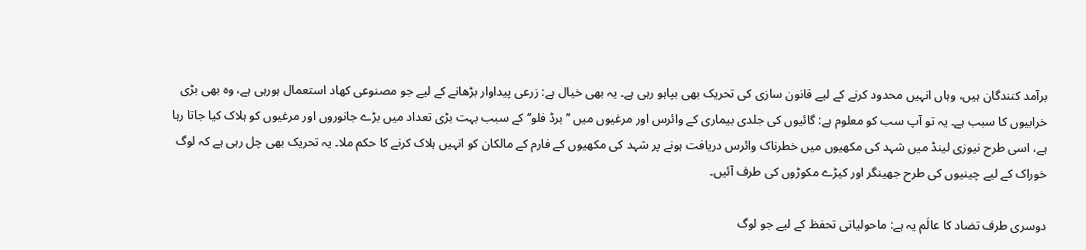برآمد کنندگان ہیں، وہاں انہیں محدود کرنے کے لیے قانون سازی کی تحریک بھی بپاہو رہی ہے۔ یہ بھی خیال ہے: زرعی پیداوار بڑھانے کے لیے جو مصنوعی کھاد استعمال ہورہی ہے، وہ بھی بڑی خرابیوں کا سبب ہے۔ یہ تو آپ سب کو معلوم ہے: گائیوں کی جلدی بیماری کے وائرس اور مرغیوں میں ’’برڈ فلو‘‘ کے سبب بہت بڑی تعداد میں بڑے جانوروں اور مرغیوں کو ہلاک کیا جاتا رہا ہے، اسی طرح نیوزی لینڈ میں شہد کی مکھیوں میں خطرناک وائرس دریافت ہونے پر شہد کی مکھیوں کے فارم کے مالکان کو انہیں ہلاک کرنے کا حکم ملا۔ یہ تحریک بھی چل رہی ہے کہ لوگ خوراک کے لیے چینیوں کی طرح جھینگر اور کیڑے مکوڑوں کی طرف آئیں۔

دوسری طرف تضاد کا عالَم یہ ہے: ماحولیاتی تحفظ کے لیے جو لوگ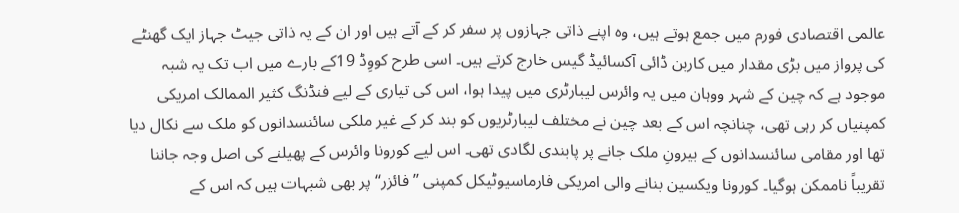عالمی اقتصادی فورم میں جمع ہوتے ہیں، وہ اپنے ذاتی جہازوں پر سفر کر کے آتے ہیں اور ان کے یہ ذاتی جیٹ جہاز ایک گھنٹے کی پرواز میں بڑی مقدار میں کاربن ڈائی آکسائیڈ گیس خارج کرتے ہیں۔ اسی طرح کووِڈ 19کے بارے میں اب تک یہ شبہ موجود ہے کہ چین کے شہر ووہان میں یہ وائرس لیبارٹری میں پیدا ہوا، اس کی تیاری کے لیے فنڈنگ کثیر الممالک امریکی کمپنیاں کر رہی تھی، چنانچہ اس کے بعد چین نے مختلف لیبارٹریوں کو بند کر کے غیر ملکی سائنسدانوں کو ملک سے نکال دیا تھا اور مقامی سائنسدانوں کے بیرونِ ملک جانے پر پابندی لگادی تھی۔ اس لیے کورونا وائرس کے پھیلنے کی اصل وجہ جاننا تقریباً ناممکن ہوگیا۔ کورونا ویکسین بنانے والی امریکی فارماسیوٹیکل کمپنی ’’فائزر‘‘ پر بھی شبہات ہیں کہ اس کے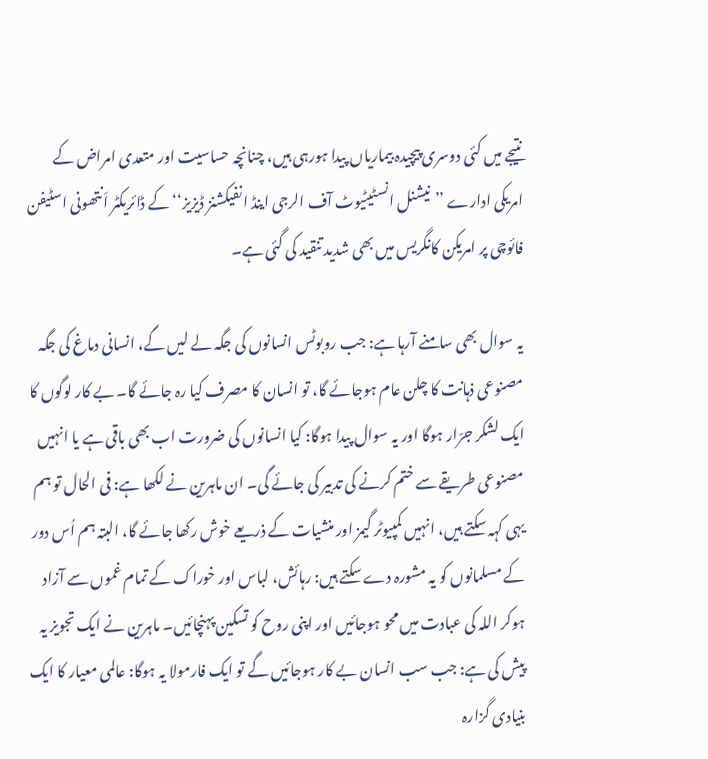نتیجے میں کئی دوسری پیچیدہ بیماریاں پیدا ہورہی ہیں، چنانچہ حساسیت اور متعدی امراض کے امریکی ادارے ’’نیشنل انسٹیٹیوٹ آف الرجی اینڈ انفیکشنز ڈیزیز‘‘ کے ڈائریکٹر اَنتھونی اسٹیفن فائوچی پر امریکن کانگریس میں بھی شدید تنقید کی گئی ہے۔

یہ سوال بھی سامنے آرہا ہے: جب روبوٹس انسانوں کی جگہ لے لیں گے، انسانی دماغ کی جگہ مصنوعی ذہانت کا چلن عام ہوجائے گا، تو انسان کا مصرف کیا رہ جائے گا۔ بے کار لوگوں کا ایک لشکر جرّار ہوگا اور یہ سوال پیدا ہوگا: کیا انسانوں کی ضرورت اب بھی باقی ہے یا انہیں مصنوعی طریقے سے ختم کرنے کی تدبیر کی جائے گی۔ ان ماہرین نے لکھا ہے: فی الحال تو ہم یہی کہہ سکتے ہیں، انہیں کمپیوٹر گیمز اور منشیات کے ذریعے خوش رکھا جائے گا، البتہ ہم اُس دور کے مسلمانوں کو یہ مشورہ دے سکتے ہیں: رہائش، لباس اور خوراک کے تمام غموں سے آزاد ہوکر اللہ کی عبادت میں محو ہوجائیں اور اپنی روح کو تسکین پہنچائیں۔ ماہرین نے ایک تجویز یہ پیش کی ہے: جب سب انسان بے کار ہوجائیں گے تو ایک فارمولا یہ ہوگا: عالمی معیار کا ایک بنیادی گزارہ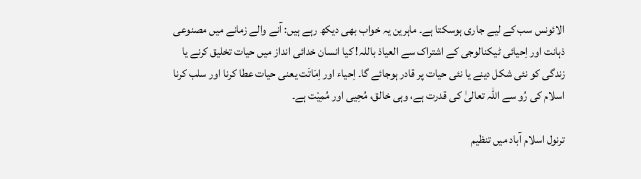الائونس سب کے لیے جاری ہوسکتا ہے۔ ماہرین یہ خواب بھی دیکھ رہے ہیں: آنے والے زمانے میں مصنوعی ذہانت اور اِحیائی ٹیکنالوجی کے اشتراک سے العیاذ باللہ! کیا انسان خدائی انداز میں حیات تخلیق کرنے یا زندگی کو نئی شکل دینے یا نئی حیات پر قادر ہوجائے گا۔ اِحیاء اور اِمَاتَت یعنی حیات عطا کرنا اور سلب کرنا اسلام کی رُو سے اللہ تعالیٰ کی قدرت ہے، وہی خالق، مُحِیی اور مُمِیْت ہے۔

ترنول اسلام آباد میں تنظیم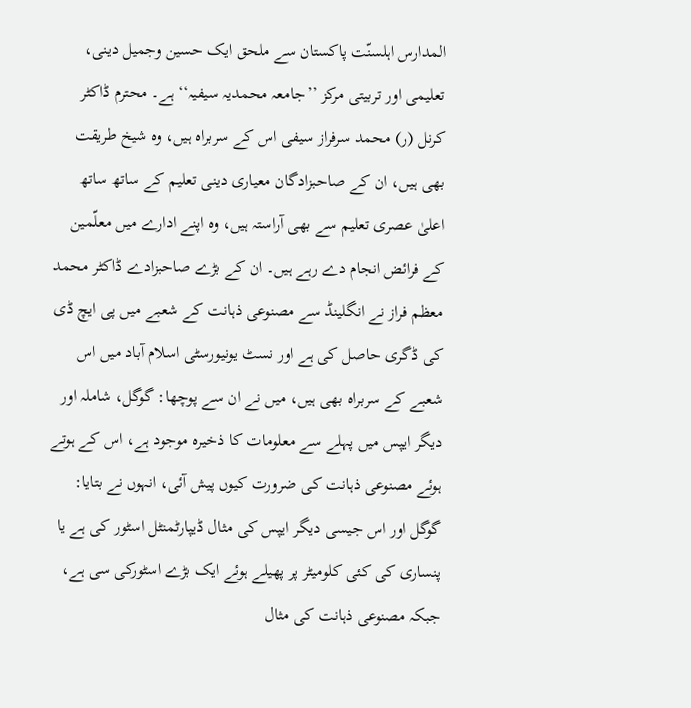المدارس اہلسنّت پاکستان سے ملحق ایک حسین وجمیل دینی، تعلیمی اور تربیتی مرکز ’’جامعہ محمدیہ سیفیہ‘‘ ہے۔ محترم ڈاکٹر کرنل (ر) محمد سرفراز سیفی اس کے سربراہ ہیں، وہ شیخ طریقت بھی ہیں، ان کے صاحبزادگان معیاری دینی تعلیم کے ساتھ ساتھ اعلیٰ عصری تعلیم سے بھی آراستہ ہیں، وہ اپنے ادارے میں معلّمین کے فرائض انجام دے رہے ہیں۔ ان کے بڑے صاحبزادے ڈاکٹر محمد معظم فراز نے انگلینڈ سے مصنوعی ذہانت کے شعبے میں پی ایچ ڈی کی ڈگری حاصل کی ہے اور نسٹ یونیورسٹی اسلام آباد میں اس شعبے کے سربراہ بھی ہیں، میں نے ان سے پوچھا: گوگل، شاملہ اور دیگر ایپس میں پہلے سے معلومات کا ذخیرہ موجود ہے، اس کے ہوتے ہوئے مصنوعی ذہانت کی ضرورت کیوں پیش آئی، انہوں نے بتایا: گوگل اور اس جیسی دیگر ایپس کی مثال ڈیپارٹمنٹل اسٹور کی ہے یا پنساری کی کئی کلومیٹر پر پھیلے ہوئے ایک بڑے اسٹورکی سی ہے، جبکہ مصنوعی ذہانت کی مثال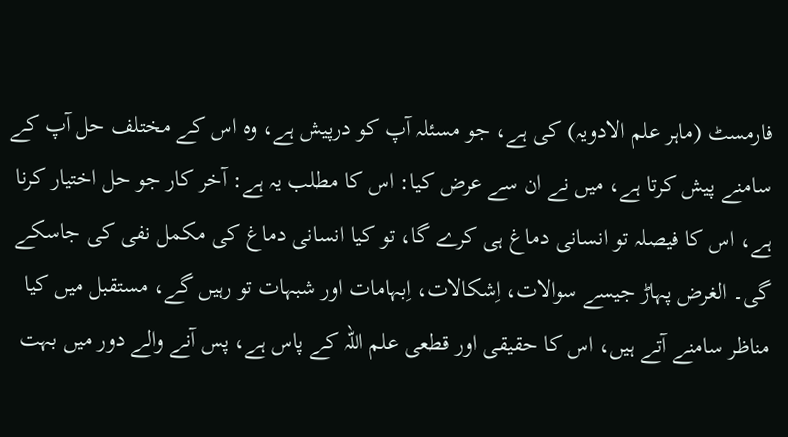فارمسٹ (ماہر علم الادویہ) کی ہے، جو مسئلہ آپ کو درپیش ہے، وہ اس کے مختلف حل آپ کے سامنے پیش کرتا ہے، میں نے ان سے عرض کیا: اس کا مطلب یہ ہے: آخر کار جو حل اختیار کرنا ہے، اس کا فیصلہ تو انسانی دماغ ہی کرے گا، تو کیا انسانی دماغ کی مکمل نفی کی جاسکے گی۔ الغرض پہاڑ جیسے سوالات، اِشکالات، اِبہامات اور شبہات تو رہیں گے، مستقبل میں کیا مناظر سامنے آتے ہیں، اس کا حقیقی اور قطعی علم اللہ کے پاس ہے، پس آنے والے دور میں بہت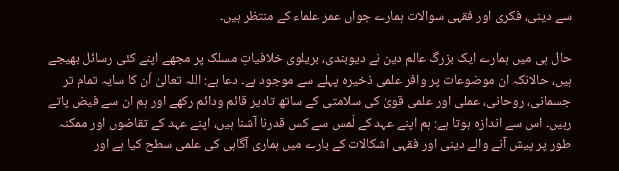سے دینی، فکری اور فقہی سوالات ہمارے جواں عمر علماء کے منتظر ہیں۔

حال ہی میں ہمارے ایک بزرگ عالم دین نے دیوبندی، بریلوی خلافیاتِ مسلک پر مجھے اپنے کئی رسائل بھیجے ہیں، حالانکہ ان موضوعات پر وافر علمی ذخیرہ پہلے سے موجود ہے۔ دعا ہے: اللہ تعالیٰ اُن کا سایہ تمام تر جسمانی، روحانی، عملی اور علمی قویٰ کی سلامتی کے ساتھ تادیر قائم ودائم رکھے اور ہم ان سے فیض پاتے رہیں۔ اس سے اندازہ ہوتا ہے: ہم اپنے عہد کے لَمس سے کس قدرنا آشنا ہیں، اپنے عہد کے تقاضوں اور ممکنہ طور پر پیش آنے والے دینی اور فقہی اشکالات کے بارے میں ہماری آگاہی کی علمی سطح کیا ہے اور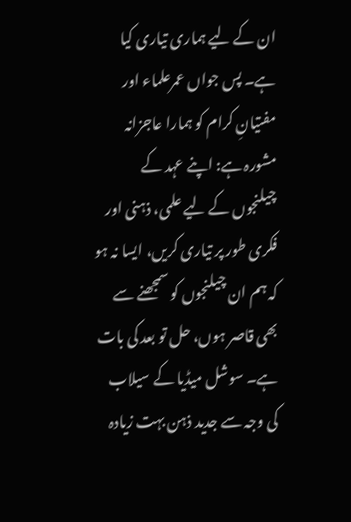ان کے لیے ہماری تیاری کیا ہے۔ پس جواں عمرعلماء اور مفتیانِ کرام کو ہمارا عاجزانہ مشورہ ہے: اپنے عہد کے چیلنجوں کے لیے علمی، ذہنی اور فکری طور پر تیاری کریں، ایسا نہ ہو کہ ہم ان چیلنجوں کو سمجھنے سے بھی قاصر ہوں، حل تو بعد کی بات ہے۔ سوشل میڈیا کے سیلاب کی وجہ سے جدید ذہن بہت زیادہ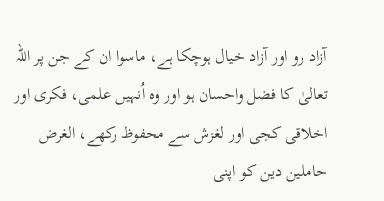آزاد رو اور آزاد خیال ہوچکا ہے، ماسوا ان کے جن پر اللہ تعالیٰ کا فضل واحسان ہو اور وہ اُنہیں علمی، فکری اور اخلاقی کجی اور لغزش سے محفوظ رکھے، الغرض حاملین دین کو اپنی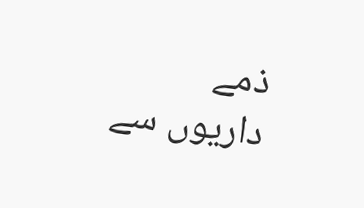ذمے داریوں سے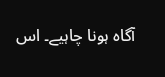آگاہ ہونا چاہیے۔ اس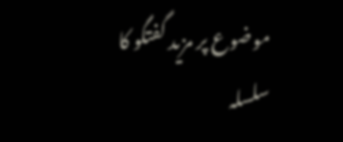موضوع پر مزید گفتگو کا سلسلہ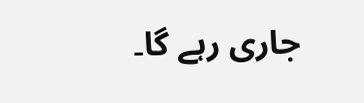جاری رہے گا۔